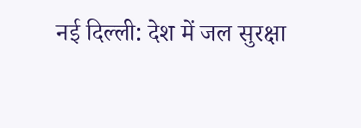नई दिल्ली: देश में जल सुरक्षा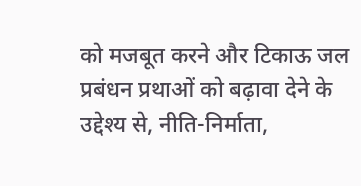को मजबूत करने और टिकाऊ जल प्रबंधन प्रथाओं को बढ़ावा देने के उद्देश्य से, नीति-निर्माता,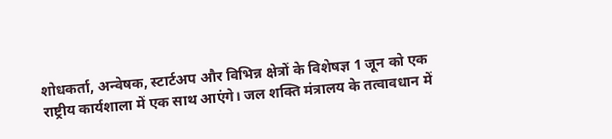शोधकर्ता, अन्वेषक, स्टार्टअप और विभिन्न क्षेत्रों के विशेषज्ञ 1 जून को एक राष्ट्रीय कार्यशाला में एक साथ आएंगे। जल शक्ति मंत्रालय के तत्वावधान में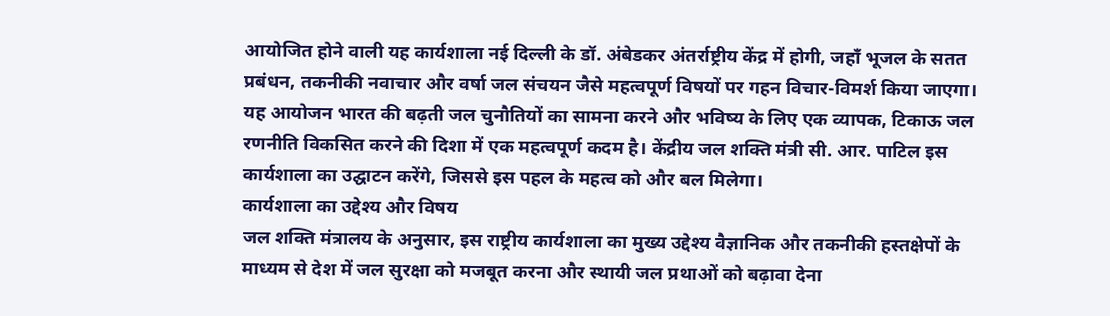आयोजित होने वाली यह कार्यशाला नई दिल्ली के डॉ. अंबेडकर अंतर्राष्ट्रीय केंद्र में होगी, जहाँ भूजल के सतत प्रबंधन, तकनीकी नवाचार और वर्षा जल संचयन जैसे महत्वपूर्ण विषयों पर गहन विचार-विमर्श किया जाएगा। यह आयोजन भारत की बढ़ती जल चुनौतियों का सामना करने और भविष्य के लिए एक व्यापक, टिकाऊ जल रणनीति विकसित करने की दिशा में एक महत्वपूर्ण कदम है। केंद्रीय जल शक्ति मंत्री सी. आर. पाटिल इस कार्यशाला का उद्घाटन करेंगे, जिससे इस पहल के महत्व को और बल मिलेगा।
कार्यशाला का उद्देश्य और विषय
जल शक्ति मंत्रालय के अनुसार, इस राष्ट्रीय कार्यशाला का मुख्य उद्देश्य वैज्ञानिक और तकनीकी हस्तक्षेपों के माध्यम से देश में जल सुरक्षा को मजबूत करना और स्थायी जल प्रथाओं को बढ़ावा देना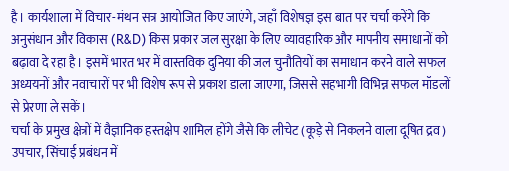है। कार्यशाला में विचार-मंथन सत्र आयोजित किए जाएंगे, जहाँ विशेषज्ञ इस बात पर चर्चा करेंगे कि अनुसंधान और विकास (R&D) किस प्रकार जल सुरक्षा के लिए व्यावहारिक और मापनीय समाधानों को बढ़ावा दे रहा है। इसमें भारत भर में वास्तविक दुनिया की जल चुनौतियों का समाधान करने वाले सफल अध्ययनों और नवाचारों पर भी विशेष रूप से प्रकाश डाला जाएगा, जिससे सहभागी विभिन्न सफल मॉडलों से प्रेरणा ले सकें।
चर्चा के प्रमुख क्षेत्रों में वैज्ञानिक हस्तक्षेप शामिल होंगे जैसे कि लीचेट (कूड़े से निकलने वाला दूषित द्रव) उपचार, सिंचाई प्रबंधन में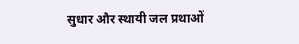सुधार और स्थायी जल प्रथाओं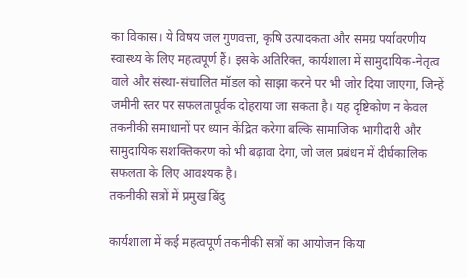का विकास। ये विषय जल गुणवत्ता, कृषि उत्पादकता और समग्र पर्यावरणीय स्वास्थ्य के लिए महत्वपूर्ण हैं। इसके अतिरिक्त, कार्यशाला में सामुदायिक-नेतृत्व वाले और संस्था-संचालित मॉडल को साझा करने पर भी जोर दिया जाएगा, जिन्हें जमीनी स्तर पर सफलतापूर्वक दोहराया जा सकता है। यह दृष्टिकोण न केवल तकनीकी समाधानों पर ध्यान केंद्रित करेगा बल्कि सामाजिक भागीदारी और सामुदायिक सशक्तिकरण को भी बढ़ावा देगा, जो जल प्रबंधन में दीर्घकालिक सफलता के लिए आवश्यक है।
तकनीकी सत्रों में प्रमुख बिंदु

कार्यशाला में कई महत्वपूर्ण तकनीकी सत्रों का आयोजन किया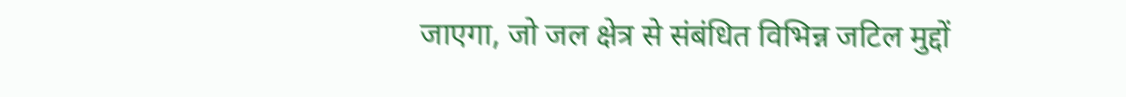जाएगा, जो जल क्षेत्र से संबंधित विभिन्न जटिल मुद्दों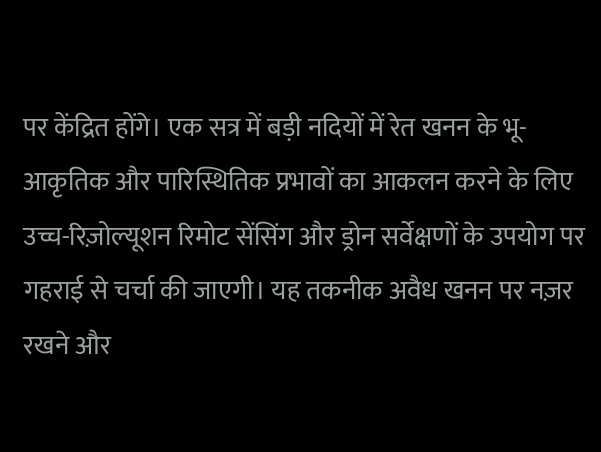पर केंद्रित होंगे। एक सत्र में बड़ी नदियों में रेत खनन के भू-आकृतिक और पारिस्थितिक प्रभावों का आकलन करने के लिए उच्च-रिज़ोल्यूशन रिमोट सेंसिंग और ड्रोन सर्वेक्षणों के उपयोग पर गहराई से चर्चा की जाएगी। यह तकनीक अवैध खनन पर नज़र रखने और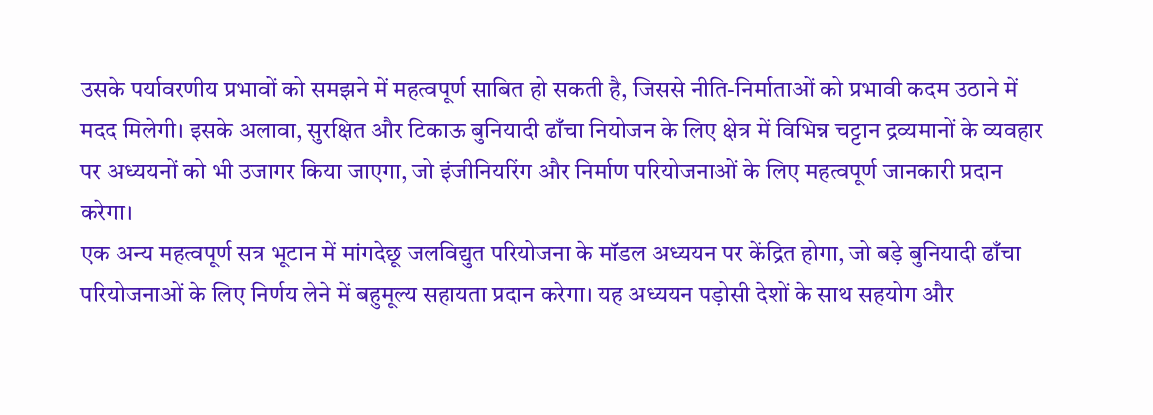उसके पर्यावरणीय प्रभावों को समझने में महत्वपूर्ण साबित हो सकती है, जिससे नीति-निर्माताओं को प्रभावी कदम उठाने में मदद मिलेगी। इसके अलावा, सुरक्षित और टिकाऊ बुनियादी ढाँचा नियोजन के लिए क्षेत्र में विभिन्न चट्टान द्रव्यमानों के व्यवहार पर अध्ययनों को भी उजागर किया जाएगा, जो इंजीनियरिंग और निर्माण परियोजनाओं के लिए महत्वपूर्ण जानकारी प्रदान करेगा।
एक अन्य महत्वपूर्ण सत्र भूटान में मांगदेछू जलविद्युत परियोजना के मॉडल अध्ययन पर केंद्रित होगा, जो बड़े बुनियादी ढाँचा परियोजनाओं के लिए निर्णय लेने में बहुमूल्य सहायता प्रदान करेगा। यह अध्ययन पड़ोसी देशों के साथ सहयोग और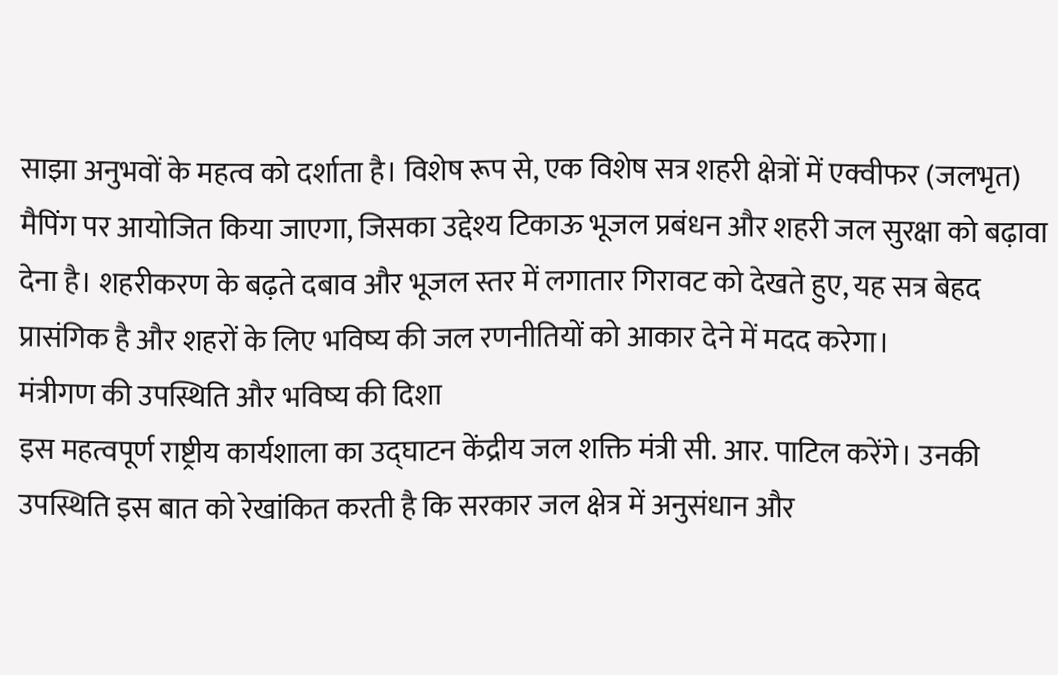साझा अनुभवों के महत्व को दर्शाता है। विशेष रूप से, एक विशेष सत्र शहरी क्षेत्रों में एक्वीफर (जलभृत) मैपिंग पर आयोजित किया जाएगा, जिसका उद्देश्य टिकाऊ भूजल प्रबंधन और शहरी जल सुरक्षा को बढ़ावा देना है। शहरीकरण के बढ़ते दबाव और भूजल स्तर में लगातार गिरावट को देखते हुए, यह सत्र बेहद प्रासंगिक है और शहरों के लिए भविष्य की जल रणनीतियों को आकार देने में मदद करेगा।
मंत्रीगण की उपस्थिति और भविष्य की दिशा
इस महत्वपूर्ण राष्ट्रीय कार्यशाला का उद्घाटन केंद्रीय जल शक्ति मंत्री सी. आर. पाटिल करेंगे। उनकी उपस्थिति इस बात को रेखांकित करती है कि सरकार जल क्षेत्र में अनुसंधान और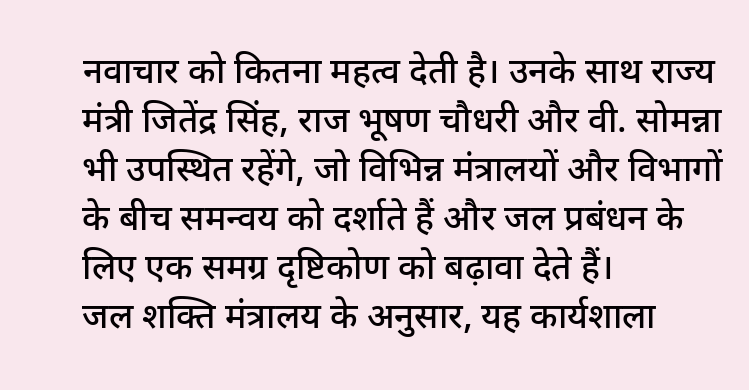नवाचार को कितना महत्व देती है। उनके साथ राज्य मंत्री जितेंद्र सिंह, राज भूषण चौधरी और वी. सोमन्ना भी उपस्थित रहेंगे, जो विभिन्न मंत्रालयों और विभागों के बीच समन्वय को दर्शाते हैं और जल प्रबंधन के लिए एक समग्र दृष्टिकोण को बढ़ावा देते हैं।
जल शक्ति मंत्रालय के अनुसार, यह कार्यशाला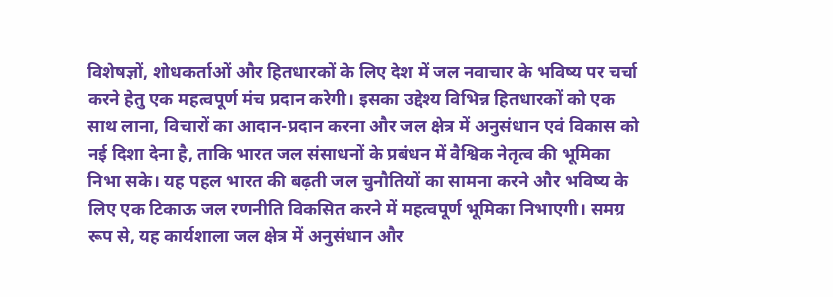विशेषज्ञों, शोधकर्ताओं और हितधारकों के लिए देश में जल नवाचार के भविष्य पर चर्चा करने हेतु एक महत्वपूर्ण मंच प्रदान करेगी। इसका उद्देश्य विभिन्न हितधारकों को एक साथ लाना, विचारों का आदान-प्रदान करना और जल क्षेत्र में अनुसंधान एवं विकास को नई दिशा देना है, ताकि भारत जल संसाधनों के प्रबंधन में वैश्विक नेतृत्व की भूमिका निभा सके। यह पहल भारत की बढ़ती जल चुनौतियों का सामना करने और भविष्य के लिए एक टिकाऊ जल रणनीति विकसित करने में महत्वपूर्ण भूमिका निभाएगी। समग्र रूप से, यह कार्यशाला जल क्षेत्र में अनुसंधान और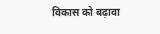विकास को बढ़ावा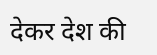देकर देश की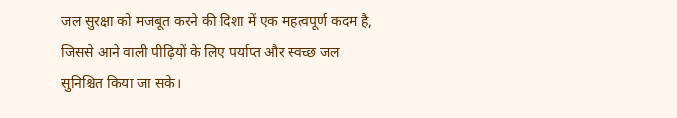जल सुरक्षा को मजबूत करने की दिशा में एक महत्वपूर्ण कदम है, जिससे आने वाली पीढ़ियों के लिए पर्याप्त और स्वच्छ जल सुनिश्चित किया जा सके।